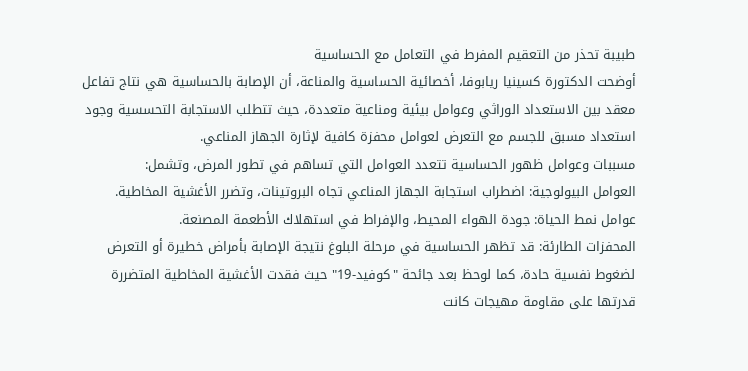طبيبة تحذر من التعقيم المفرط في التعامل مع الحساسية
أوضحت الدكتورة كسينيا ريابوفا، أخصائية الحساسية والمناعة، أن الإصابة بالحساسية هي نتاج تفاعل معقد بين الاستعداد الوراثي وعوامل بيئية ومناعية متعددة، حيث تتطلب الاستجابة التحسسية وجود استعداد مسبق للجسم مع التعرض لعوامل محفزة كافية لإثارة الجهاز المناعي.
مسببات وعوامل ظهور الحساسية تتعدد العوامل التي تساهم في تطور المرض، وتشمل:
العوامل البيولوجية: اضطراب استجابة الجهاز المناعي تجاه البروتينات، وتضرر الأغشية المخاطية.
عوامل نمط الحياة: جودة الهواء المحيط، والإفراط في استهلاك الأطعمة المصنعة.
المحفزات الطارئة: قد تظهر الحساسية في مرحلة البلوغ نتيجة الإصابة بأمراض خطيرة أو التعرض لضغوط نفسية حادة، كما لوحظ بعد جائحة "كوفيد-19" حيث فقدت الأغشية المخاطية المتضررة قدرتها على مقاومة مهيجات كانت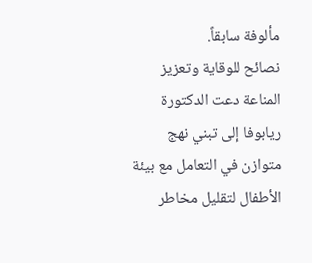مألوفة سابقاً.
نصائح للوقاية وتعزيز المناعة دعت الدكتورة ريابوفا إلى تبني نهج متوازن في التعامل مع بيئة الأطفال لتقليل مخاطر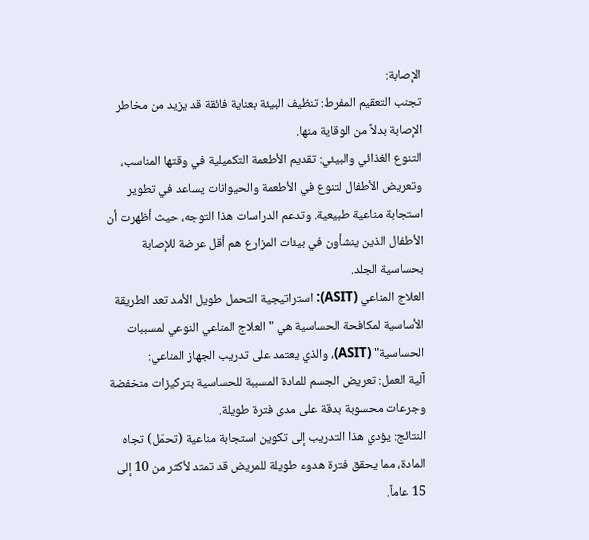الإصابة:
تجنب التعقيم المفرط: تنظيف البيئة بعناية فائقة قد يزيد من مخاطر الإصابة بدلاً من الوقاية منها.
التنوع الغذائي والبيئي: تقديم الأطعمة التكميلية في وقتها المناسب، وتعريض الأطفال لتنوع في الأطعمة والحيوانات يساعد في تطوير استجابة مناعية طبيعية. وتدعم الدراسات هذا التوجه، حيث أظهرت أن الأطفال الذين ينشأون في بيئات المزارع هم أقل عرضة للإصابة بحساسية الجلد.
العلاج المناعي (ASIT): استراتيجية التحمل طويل الأمد تعد الطريقة الأساسية لمكافحة الحساسية هي "العلاج المناعي النوعي لمسببات الحساسية" (ASIT)، والذي يعتمد على تدريب الجهاز المناعي:
آلية العمل: تعريض الجسم للمادة المسببة للحساسية بتركيزات منخفضة وجرعات محسوبة بدقة على مدى فترة طويلة.
النتائج: يؤدي هذا التدريب إلى تكوين استجابة مناعية (تحمّل) تجاه المادة، مما يحقق فترة هدوء طويلة للمريض قد تمتد لأكثر من 10 إلى 15 عاماً.